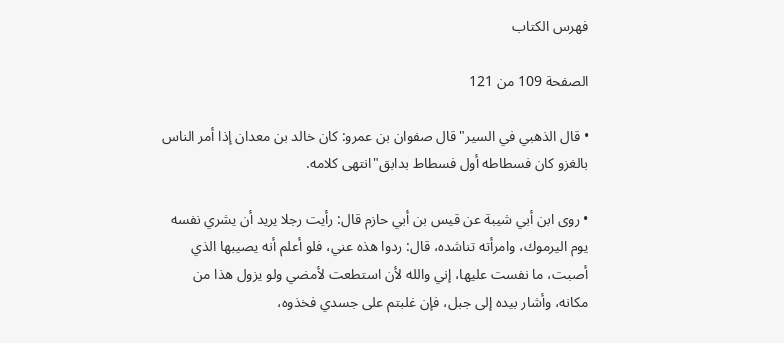فهرس الكتاب

الصفحة 109 من 121

• قال الذهبي في السير"قال صفوان بن عمرو: كان خالد بن معدان إذا أمر الناس بالغزو كان فسطاطه أول فسطاط بدابق"انتهى كلامه.

• روى ابن أبي شيبة عن قيس بن أبي حازم قال: رأيت رجلا يريد أن يشري نفسه يوم اليرموك، وامرأته تناشده، قال: ردوا هذه عني، فلو أعلم أنه يصيبها الذي أصبت، ما نفست عليها، إني والله لأن استطعت لأمضي ولو يزول هذا من مكانه، وأشار بيده إلى جبل، فإن غلبتم على جسدي فخذوه،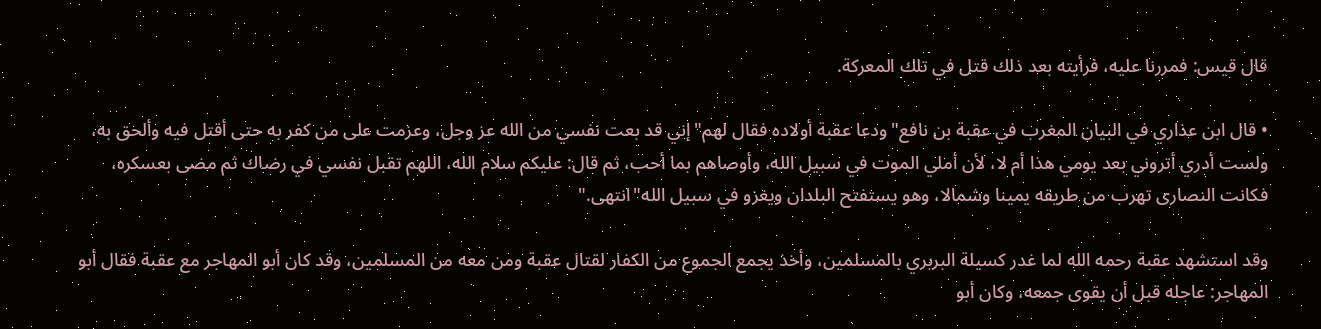قال قيس: فمررنا عليه، فرأيته بعد ذلك قتل في تلك المعركة.

• قال ابن عذاري في البيان المغرب في عقبة بن نافع"ودعا عقبة أولاده فقال لهم"إني قد بعت نفسي من الله عز وجل، وعزمت على من كفر به حتى أقتل فيه وألحق به، ولست أدري أتروني بعد يومي هذا أم لا، لأن أملي الموت في سبيل الله، وأوصاهم بما أحب، ثم قال: عليكم سلام الله، اللهم تقبل نفسي في رضاك ثم مضى بعسكره، فكانت النصارى تهرب من طريقه يمينا وشمالا، وهو يستفتح البلدان ويغزو في سبيل الله"انتهى."

وقد استشهد عقبة رحمه الله لما غدر كسيلة البربري بالمسلمين، وأخذ يجمع الجموع من الكفار لقتال عقبة ومن معه من المسلمين، وقد كان أبو المهاجر مع عقبة فقال أبو المهاجر: عاجله قبل أن يقوى جمعه، وكان أبو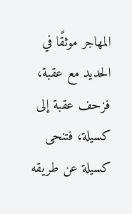المهاجر موثقًا في الحديد مع عقبة، فزحف عقبة إلى كسيلة، فتنحى كسيلة عن طريقه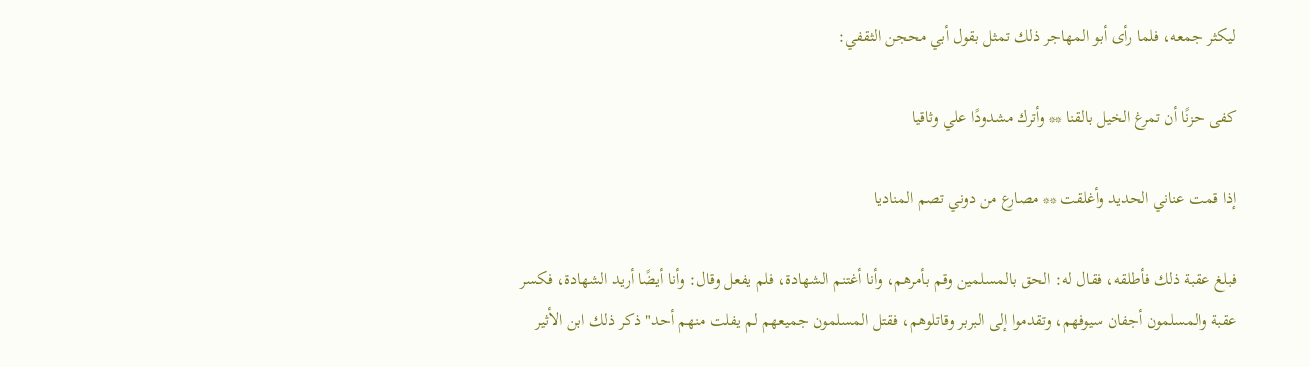ليكثر جمعه، فلما رأى أبو المهاجر ذلك تمثل بقول أبي محجن الثقفي:

كفى حزنًا أن تمرغ الخيل بالقنا ** وأترك مشدودًا علي وثاقيا

إذا قمت عناني الحديد وأغلقت ** مصارع من دوني تصم المناديا

فبلغ عقبة ذلك فأطلقه، فقال له: الحق بالمسلمين وقم بأمرهم، وأنا أغتنم الشهادة، فلم يفعل وقال: وأنا أيضًا أريد الشهادة، فكسر عقبة والمسلمون أجفان سيوفهم، وتقدموا إلى البربر وقاتلوهم، فقتل المسلمون جميعهم لم يفلت منهم أحد"ذكر ذلك ابن الأثير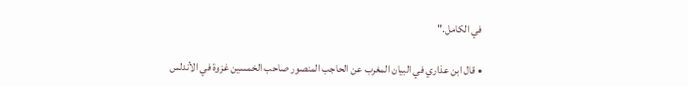في الكامل."

• قال ابن عذاري في البيان المغرب عن الحاجب المنصور صاحب الخمسين غزوة في الأندلس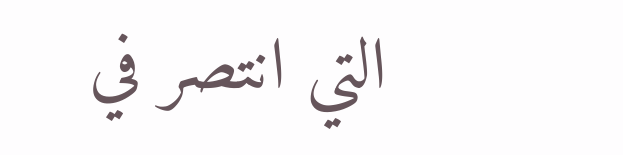التي انتصر في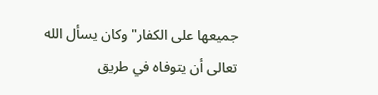جميعها على الكفار"وكان يسأل الله تعالى أن يتوفاه في طريق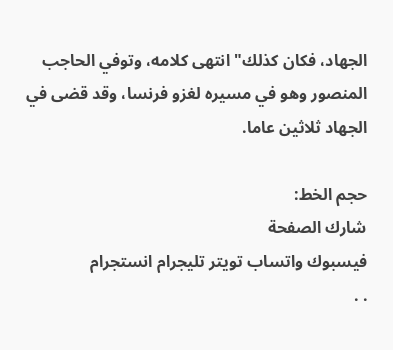الجهاد، فكان كذلك"انتهى كلامه، وتوفي الحاجب المنصور وهو في مسيره لغزو فرنسا، وقد قضى في الجهاد ثلاثين عاما.

حجم الخط:
شارك الصفحة
فيسبوك واتساب تويتر تليجرام انستجرام
. .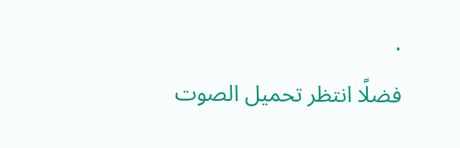.
فضلًا انتظر تحميل الصوت